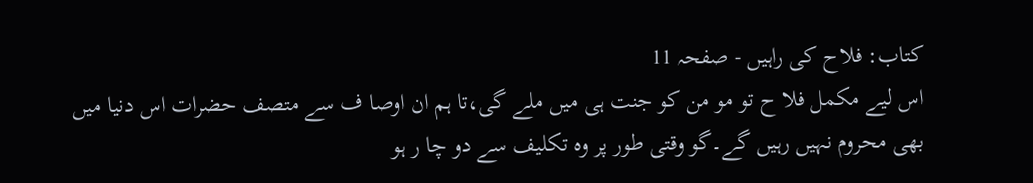کتاب: فلاح کی راہیں - صفحہ 11
اس لیے مکمل فلا ح تو مو من کو جنت ہی میں ملے گی،تا ہم ان اوصا ف سے متصف حضرات اس دنیا میں بھی محروم نہیں رہیں گے۔گو وقتی طور پر وہ تکلیف سے دو چا ر ہو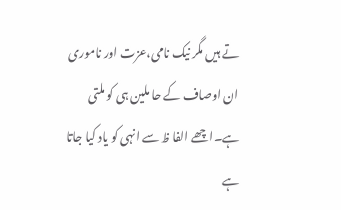تے ہیں مگر نیک نامی،عزت اور ناموری ان اوصاف کے حا ملین ہی کو ملتی ہے۔اچھے الفا ظ سے انہی کو یاد کیا جاتا ہے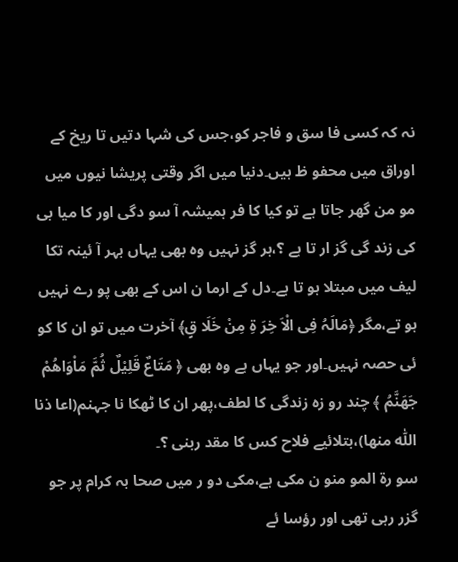نہ کہ کسی فا سق و فاجر کو،جس کی شہا دتیں تا ریخ کے اوراق میں محفو ظ ہیں۔دنیا میں اگر وقتی پریشا نیوں میں مو من گھر جاتا ہے تو کیا کا فر ہمیشہ آ سو دگی اور کا میا بی کی زند گی گز ار تا ہے ؟،ہر گز نہیں وہ بھی یہاں بہر آ ئینہ تکا لیف میں مبتلا ہو تا ہے۔دل کے ارما ن اس کے بھی پو رے نہیں ہو تے،مگر ﴿مَالَہُ فِی الْاَ خِرَ ۃِ مِنْ خَلَا قٍ﴾ آخرت میں تو ان کا کو ئی حصہ نہیں۔اور جو یہاں ہے وہ بھی ﴿ مَتَاعٌ قَلِیْلٌ ثُمَّ مَاْوَاھُمْ جَھَنَّمُ ﴾ چند رو زہ زندگی کا لطف،پھر ان کا ٹھکا نا جہنم(اعا ذنا اللّٰہ منھا)،بتلائیے فلاح کس کا مقد ربنی ؟۔
سو رۃ المو منو ن مکی ہے،مکی دو ر میں صحا بہ کرام پر جو گزر رہی تھی اور رؤسا ئے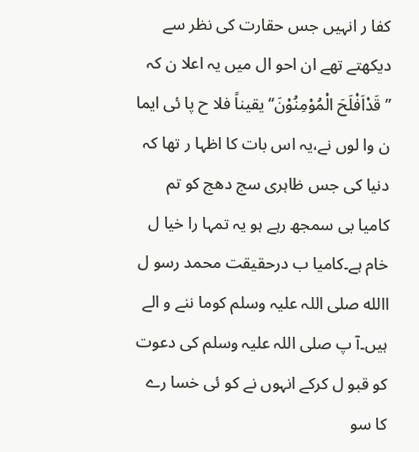کفا ر انہیں جس حقارت کی نظر سے دیکھتے تھے ان احو ال میں یہ اعلا ن کہ ’’قَدْاَفْلَحَ الْمُوْمِنُوْنَ‘‘یقیناً فلا ح پا ئی ایما ن وا لوں نے،یہ اس بات کا اظہا ر تھا کہ دنیا کی جس ظاہری سج دھج کو تم کامیا بی سمجھ رہے ہو یہ تمہا را خیا ل خام ہے۔کامیا ب درحقیقت محمد رسو ل االله صلی اللہ علیہ وسلم کوما ننے و الے ہیں۔آ پ صلی اللہ علیہ وسلم کی دعوت کو قبو ل کرکے انہوں نے کو ئی خسا رے کا سو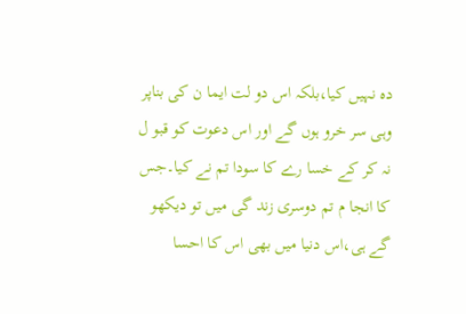دہ نہیں کیا،بلکہ اس دو لت ایما ن کی بناپر وہی سر خرو ہوں گے اور اس دعوت کو قبو ل نہ کر کے خسا رے کا سودا تم نے کیا۔جس کا انجا م تم دوسری زند گی میں تو دیکھو گے ہی،اس دنیا میں بھی اس کا احسا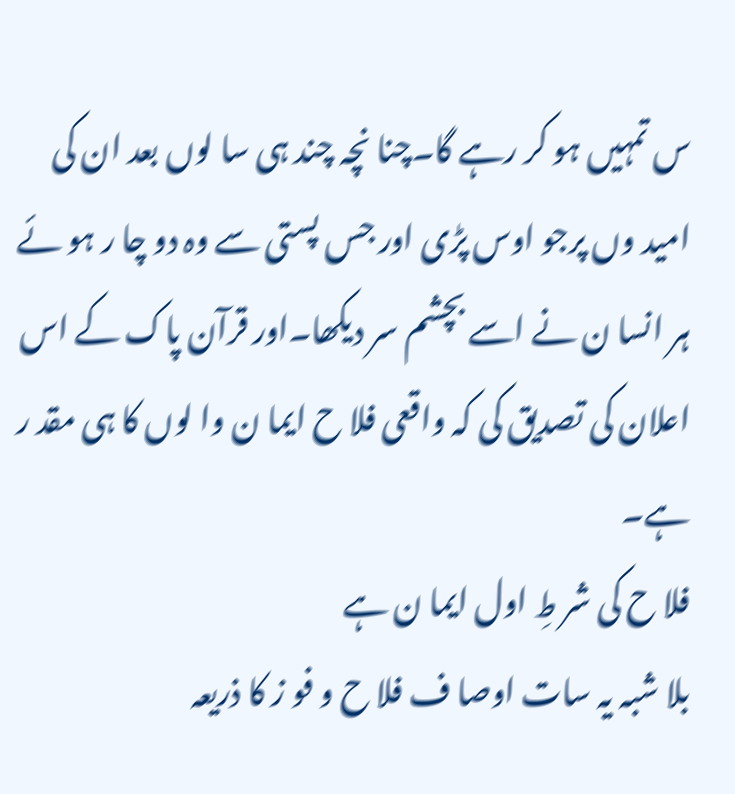س تمہیں ہو کر رہے گا۔چنا نچہ چند ہی سا لوں بعد ان کی امید وں پرجو اوس پڑی اور جس پستی سے وہ دو چا ر ہو ئے ہر انسا ن نے اسے بچشم سر دیکھا۔اور قرآن پاک کے اس اعلان کی تصدیق کی کہ واقعی فلا ح ایما ن وا لوں کا ہی مقد ر ہے۔
فلا ح کی شر طِ اول ایما ن ہے
بلا شبہ یہ سات اوصا ف فلا ح و فو ز کا ذریعہ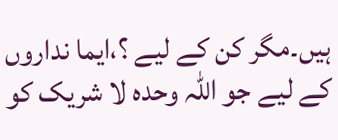ہیں۔مگر کن کے لیے ؟،ایما نداروں کے لیے جو اللہ وحدہ لا شریک کو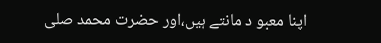اپنا معبو د مانتے ہیں،اور حضرت محمد صلی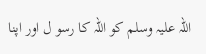اللہ علیہ وسلم کو اللہ کا رسو ل اور اپنا